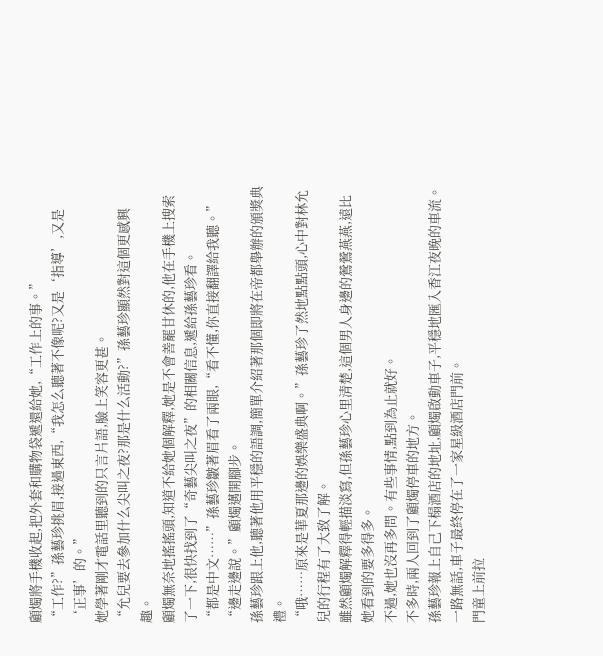顧燭將手機收起,把外套和購物袋遞還給她,“工作上的事。”
“工作?”孫藝珍挑眉,接過東西,“我怎么聽著不像呢?又是‘指導’,又是‘正事’的。”
她學著剛才電話里聽到的只言片語,臉上笑容更甚。
“允兒要去參加什么尖叫之夜?那是什么活動?”孫藝珍顯然對這個更感興趣。
顧燭無奈地搖搖頭,知道不給她個解釋,她是不會善罷甘休的,他在手機上搜索了一下,很快找到了“奇藝尖叫之夜”的相關信息,遞給孫藝珍看。
“都是中文……”孫藝珍皺著眉看了兩眼,“看不懂,你直接翻譯給我聽。”
“邊走邊說。”顧燭邁開腳步。
孫藝珍跟上他,聽著他用平穩的語調,簡單介紹著那個即將在帝都舉辦的頒獎典禮。
“哦……原來是華夏那邊的娛樂盛典啊。”孫藝珍了然地點點頭,心中對林允兒的行程有了大致了解。
雖然顧燭解釋得輕描淡寫,但孫藝珍心里清楚,這個男人身邊的鶯鶯燕燕,遠比她看到的要多得多。
不過,她也沒再多問。有些事情,點到為止就好。
不多時,兩人回到了顧燭停車的地方。
孫藝珍報上自己下榻酒店的地址,顧燭啟動車子,平穩地匯入香江夜晚的車流。
一路無話,車子最終停在了一家星級酒店門前。
門童上前拉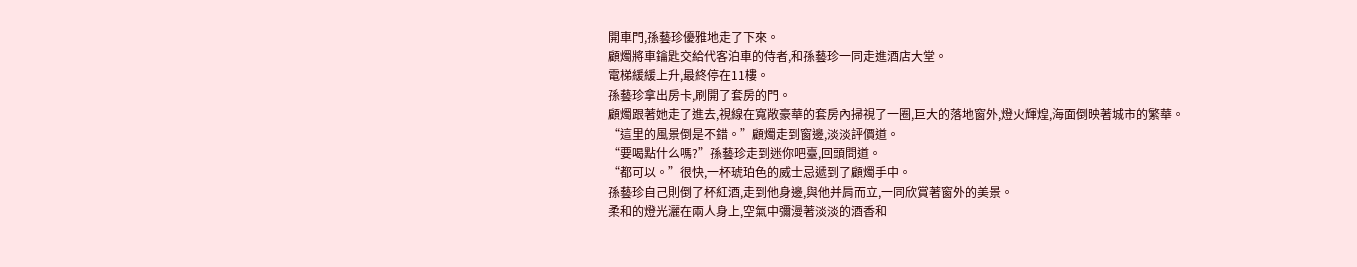開車門,孫藝珍優雅地走了下來。
顧燭將車鑰匙交給代客泊車的侍者,和孫藝珍一同走進酒店大堂。
電梯緩緩上升,最終停在11樓。
孫藝珍拿出房卡,刷開了套房的門。
顧燭跟著她走了進去,視線在寬敞豪華的套房內掃視了一圈,巨大的落地窗外,燈火輝煌,海面倒映著城市的繁華。
“這里的風景倒是不錯。”顧燭走到窗邊,淡淡評價道。
“要喝點什么嗎?”孫藝珍走到迷你吧臺,回頭問道。
“都可以。”很快,一杯琥珀色的威士忌遞到了顧燭手中。
孫藝珍自己則倒了杯紅酒,走到他身邊,與他并肩而立,一同欣賞著窗外的美景。
柔和的燈光灑在兩人身上,空氣中彌漫著淡淡的酒香和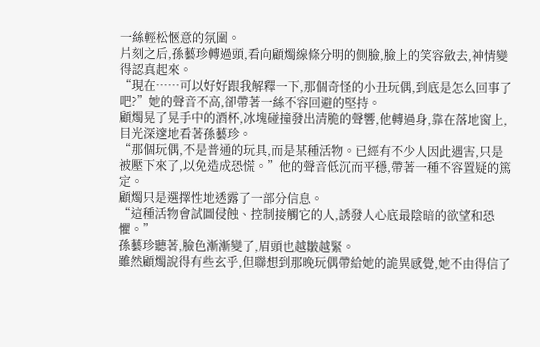一絲輕松愜意的氛圍。
片刻之后,孫藝珍轉過頭,看向顧燭線條分明的側臉,臉上的笑容斂去,神情變得認真起來。
“現在……可以好好跟我解釋一下,那個奇怪的小丑玩偶,到底是怎么回事了吧?”她的聲音不高,卻帶著一絲不容回避的堅持。
顧燭晃了晃手中的酒杯,冰塊碰撞發出清脆的聲響,他轉過身,靠在落地窗上,目光深邃地看著孫藝珍。
“那個玩偶,不是普通的玩具,而是某種活物。已經有不少人因此遇害,只是被壓下來了,以免造成恐慌。”他的聲音低沉而平穩,帶著一種不容置疑的篤定。
顧燭只是選擇性地透露了一部分信息。
“這種活物會試圖侵蝕、控制接觸它的人,誘發人心底最陰暗的欲望和恐懼。”
孫藝珍聽著,臉色漸漸變了,眉頭也越皺越緊。
雖然顧燭說得有些玄乎,但聯想到那晚玩偶帶給她的詭異感覺,她不由得信了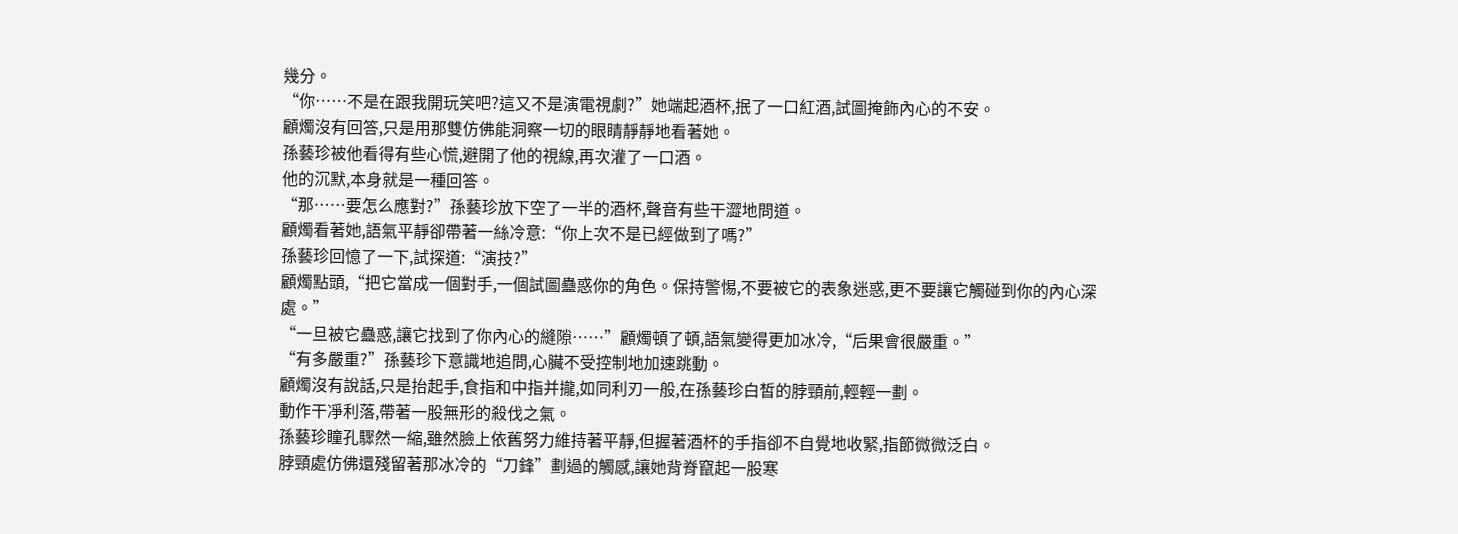幾分。
“你……不是在跟我開玩笑吧?這又不是演電視劇?”她端起酒杯,抿了一口紅酒,試圖掩飾內心的不安。
顧燭沒有回答,只是用那雙仿佛能洞察一切的眼睛靜靜地看著她。
孫藝珍被他看得有些心慌,避開了他的視線,再次灌了一口酒。
他的沉默,本身就是一種回答。
“那……要怎么應對?”孫藝珍放下空了一半的酒杯,聲音有些干澀地問道。
顧燭看著她,語氣平靜卻帶著一絲冷意:“你上次不是已經做到了嗎?”
孫藝珍回憶了一下,試探道:“演技?”
顧燭點頭,“把它當成一個對手,一個試圖蠱惑你的角色。保持警惕,不要被它的表象迷惑,更不要讓它觸碰到你的內心深處。”
“一旦被它蠱惑,讓它找到了你內心的縫隙……”顧燭頓了頓,語氣變得更加冰冷,“后果會很嚴重。”
“有多嚴重?”孫藝珍下意識地追問,心臟不受控制地加速跳動。
顧燭沒有說話,只是抬起手,食指和中指并攏,如同利刃一般,在孫藝珍白皙的脖頸前,輕輕一劃。
動作干凈利落,帶著一股無形的殺伐之氣。
孫藝珍瞳孔驟然一縮,雖然臉上依舊努力維持著平靜,但握著酒杯的手指卻不自覺地收緊,指節微微泛白。
脖頸處仿佛還殘留著那冰冷的“刀鋒”劃過的觸感,讓她背脊竄起一股寒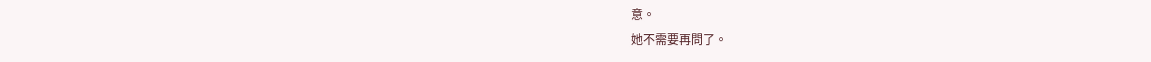意。
她不需要再問了。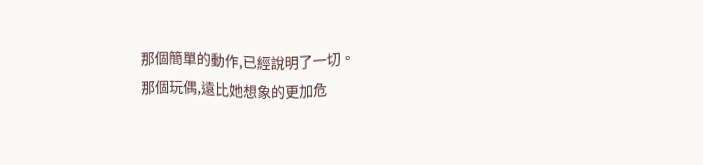那個簡單的動作,已經說明了一切。
那個玩偶,遠比她想象的更加危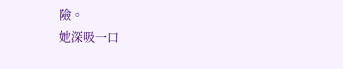險。
她深吸一口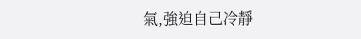氣,強迫自己冷靜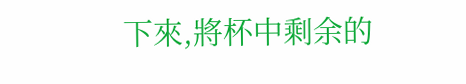下來,將杯中剩余的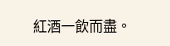紅酒一飲而盡。